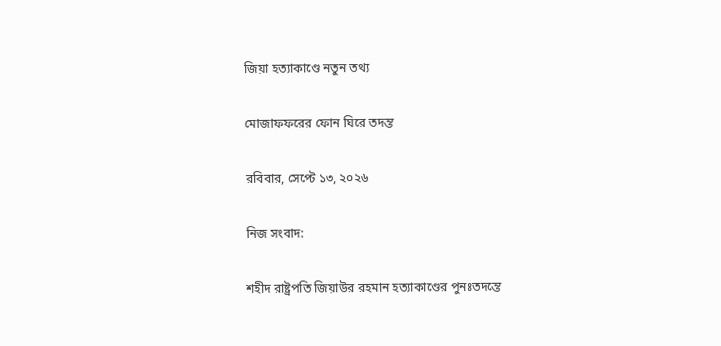জিয়া হত্যাকাণ্ডে নতুন তথ্য

মোজাফফরের ফোন ঘিরে তদন্ত

রবিবার, সেপ্টে ১৩, ২০২৬

নিজ সংবাদ:

শহীদ রাষ্ট্রপতি জিয়াউর রহমান হত্যাকাণ্ডের পুনঃতদন্তে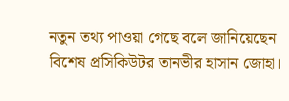নতুন তথ্য পাওয়া গেছে বলে জানিয়েছেন বিশেষ প্রসিকিউটর তানভীর হাসান জোহা।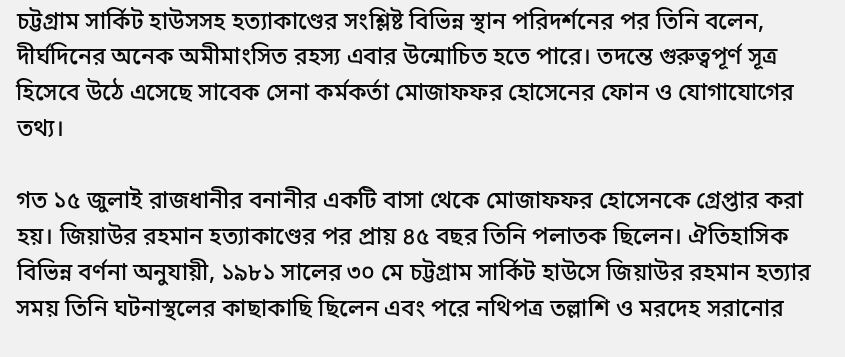চট্টগ্রাম সার্কিট হাউসসহ হত্যাকাণ্ডের সংশ্লিষ্ট বিভিন্ন স্থান পরিদর্শনের পর তিনি বলেন, দীর্ঘদিনের অনেক অমীমাংসিত রহস্য এবার উন্মোচিত হতে পারে। তদন্তে গুরুত্বপূর্ণ সূত্র হিসেবে উঠে এসেছে সাবেক সেনা কর্মকর্তা মোজাফফর হোসেনের ফোন ও যোগাযোগের তথ্য।

গত ১৫ জুলাই রাজধানীর বনানীর একটি বাসা থেকে মোজাফফর হোসেনকে গ্রেপ্তার করা হয়। জিয়াউর রহমান হত্যাকাণ্ডের পর প্রায় ৪৫ বছর তিনি পলাতক ছিলেন। ঐতিহাসিক বিভিন্ন বর্ণনা অনুযায়ী, ১৯৮১ সালের ৩০ মে চট্টগ্রাম সার্কিট হাউসে জিয়াউর রহমান হত্যার সময় তিনি ঘটনাস্থলের কাছাকাছি ছিলেন এবং পরে নথিপত্র তল্লাশি ও মরদেহ সরানোর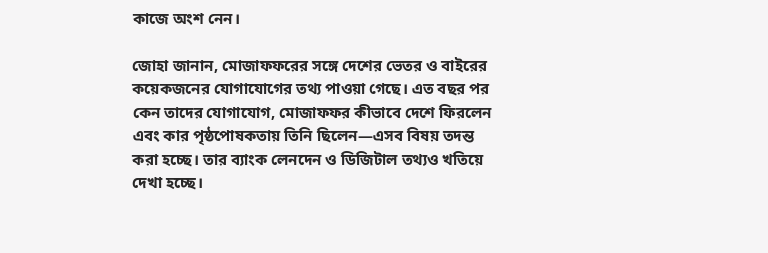কাজে অংশ নেন।

জোহা জানান, মোজাফফরের সঙ্গে দেশের ভেতর ও বাইরের কয়েকজনের যোগাযোগের তথ্য পাওয়া গেছে। এত বছর পর কেন তাদের যোগাযোগ, মোজাফফর কীভাবে দেশে ফিরলেন এবং কার পৃষ্ঠপোষকতায় তিনি ছিলেন—এসব বিষয় তদন্ত করা হচ্ছে। তার ব্যাংক লেনদেন ও ডিজিটাল তথ্যও খতিয়ে দেখা হচ্ছে।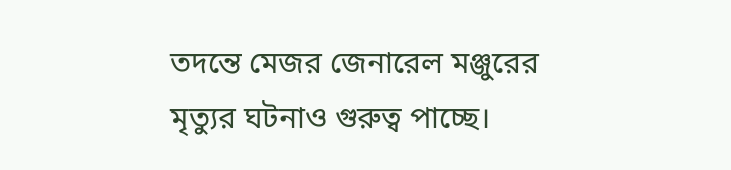তদন্তে মেজর জেনারেল মঞ্জুরের মৃত্যুর ঘটনাও গুরুত্ব পাচ্ছে।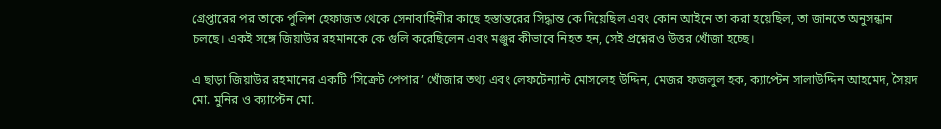গ্রেপ্তারের পর তাকে পুলিশ হেফাজত থেকে সেনাবাহিনীর কাছে হস্তান্তরের সিদ্ধান্ত কে দিয়েছিল এবং কোন আইনে তা করা হয়েছিল, তা জানতে অনুসন্ধান চলছে। একই সঙ্গে জিয়াউর রহমানকে কে গুলি করেছিলেন এবং মঞ্জুর কীভাবে নিহত হন, সেই প্রশ্নেরও উত্তর খোঁজা হচ্ছে।

এ ছাড়া জিয়াউর রহমানের একটি ‘সিক্রেট পেপার’ খোঁজার তথ্য এবং লেফটেন্যান্ট মোসলেহ উদ্দিন, মেজর ফজলুল হক, ক্যাপ্টেন সালাউদ্দিন আহমেদ, সৈয়দ মো. মুনির ও ক্যাপ্টেন মো.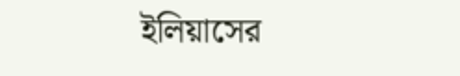ইলিয়াসের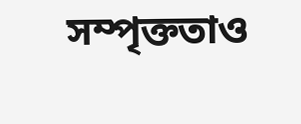সম্পৃক্ততাও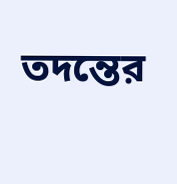তদন্তের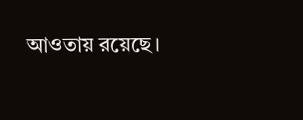আওতায় রয়েছে।